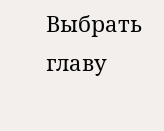Выбрать главу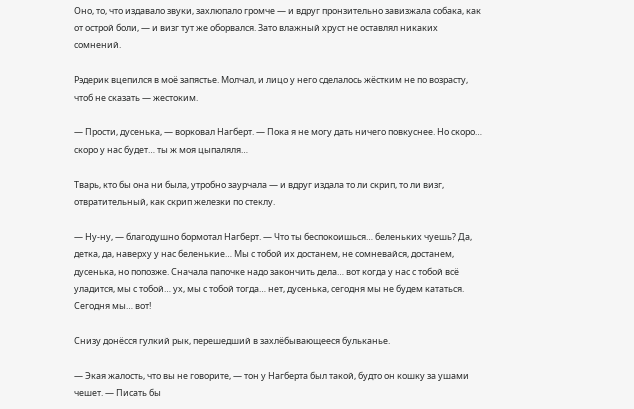Оно, то, что издавало звуки, захлюпало громче — и вдруг пронзительно завизжала собака, как от острой боли, — и визг тут же оборвался. Зато влажный хруст не оставлял никаких сомнений.

Рэдерик вцепился в моё запястье. Молчал, и лицо у него сделалось жёстким не по возрасту, чтоб не сказать — жестоким.

— Прости, дусенька, — ворковал Нагберт. — Пока я не могу дать ничего повкуснее. Но скоро… скоро у нас будет… ты ж моя цыпаляля…

Тварь, кто бы она ни была, утробно заурчала — и вдруг издала то ли скрип, то ли визг, отвратительный, как скрип железки по стеклу.

— Ну-ну, — благодушно бормотал Нагберт. — Что ты беспокоишься… беленьких чуешь? Да, детка, да, наверху у нас беленькие… Мы с тобой их достанем, не сомневайся, достанем, дусенька, но попозже. Сначала папочке надо закончить дела… вот когда у нас с тобой всё уладится, мы с тобой… ух, мы с тобой тогда… нет, дусенька, сегодня мы не будем кататься. Сегодня мы… вот!

Снизу донёсся гулкий рык, перешедший в захлёбывающееся бульканье.

— Экая жалость, что вы не говорите, — тон у Нагберта был такой, будто он кошку за ушами чешет. — Писать бы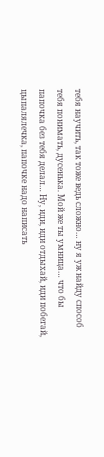тебя научить, так тоже ведь сложно… ну я уж найду способ тебя понимать, дусенька. Мой же ты умница… что бы папочка без тебя делал… Ну, иди, иди отдыхай, иди побегай, цыпалялечка, папочке надо написать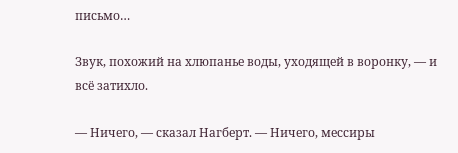письмо…

Звук, похожий на хлюпанье воды, уходящей в воронку, — и всё затихло.

— Ничего, — сказал Нагберт. — Ничего, мессиры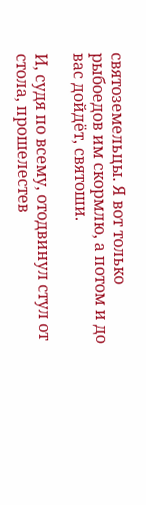святоземельцы. Я вот только рыбоедов им скормлю, а потом и до вас дойдёт, святоши.

И, судя по всему, отодвинул стул от стола, прошелестев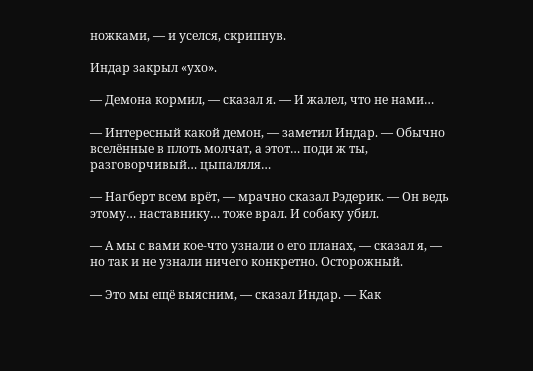ножками, — и уселся, скрипнув.

Индар закрыл «ухо».

— Демона кормил, — сказал я. — И жалел, что не нами…

— Интересный какой демон, — заметил Индар. — Обычно вселённые в плоть молчат, а этот… поди ж ты, разговорчивый… цыпаляля…

— Нагберт всем врёт, — мрачно сказал Рэдерик. — Он ведь этому… наставнику… тоже врал. И собаку убил.

— А мы с вами кое-что узнали о его планах, — сказал я, — но так и не узнали ничего конкретно. Осторожный.

— Это мы ещё выясним, — сказал Индар. — Как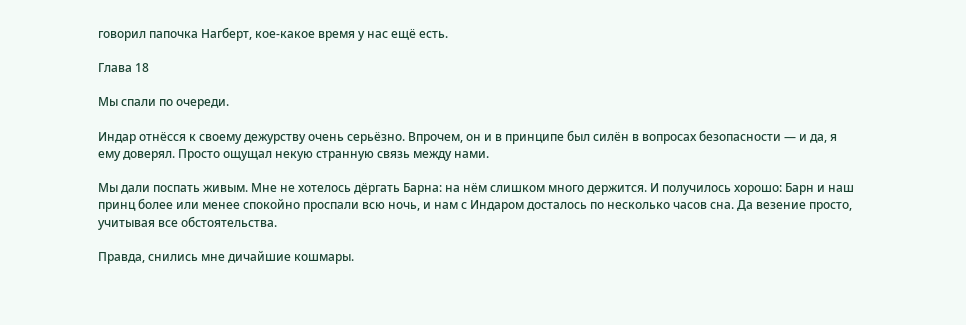говорил папочка Нагберт, кое-какое время у нас ещё есть.

Глава 18

Мы спали по очереди.

Индар отнёсся к своему дежурству очень серьёзно. Впрочем, он и в принципе был силён в вопросах безопасности — и да, я ему доверял. Просто ощущал некую странную связь между нами.

Мы дали поспать живым. Мне не хотелось дёргать Барна: на нём слишком много держится. И получилось хорошо: Барн и наш принц более или менее спокойно проспали всю ночь, и нам с Индаром досталось по несколько часов сна. Да везение просто, учитывая все обстоятельства.

Правда, снились мне дичайшие кошмары.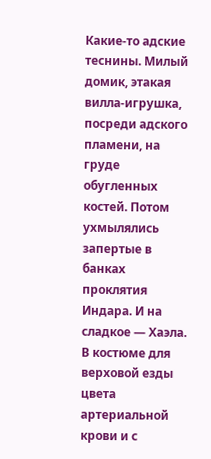Какие-то адские теснины. Милый домик, этакая вилла-игрушка, посреди адского пламени, на груде обугленных костей. Потом ухмылялись запертые в банках проклятия Индара. И на сладкое — Хаэла. В костюме для верховой езды цвета артериальной крови и с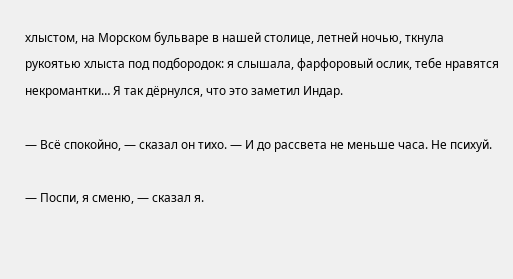хлыстом, на Морском бульваре в нашей столице, летней ночью, ткнула рукоятью хлыста под подбородок: я слышала, фарфоровый ослик, тебе нравятся некромантки… Я так дёрнулся, что это заметил Индар.

— Всё спокойно, — сказал он тихо. — И до рассвета не меньше часа. Не психуй.

— Поспи, я сменю, — сказал я.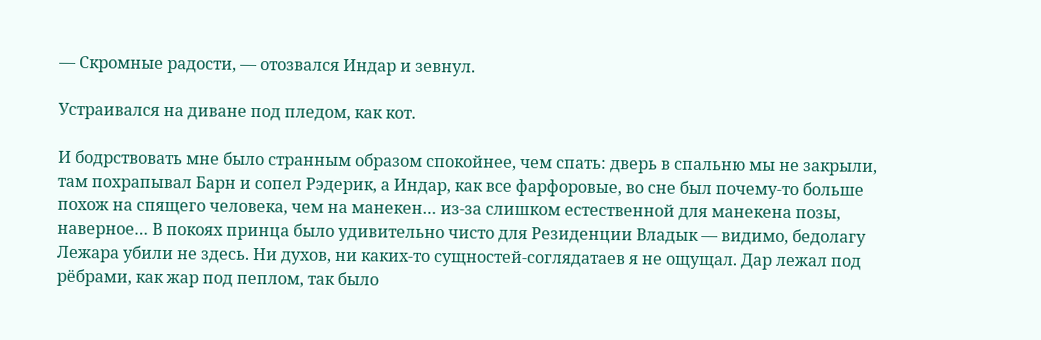— Скромные радости, — отозвался Индар и зевнул.

Устраивался на диване под пледом, как кот.

И бодрствовать мне было странным образом спокойнее, чем спать: дверь в спальню мы не закрыли, там похрапывал Барн и сопел Рэдерик, а Индар, как все фарфоровые, во сне был почему-то больше похож на спящего человека, чем на манекен… из-за слишком естественной для манекена позы, наверное… В покоях принца было удивительно чисто для Резиденции Владык — видимо, бедолагу Лежара убили не здесь. Ни духов, ни каких-то сущностей-соглядатаев я не ощущал. Дар лежал под рёбрами, как жар под пеплом, так было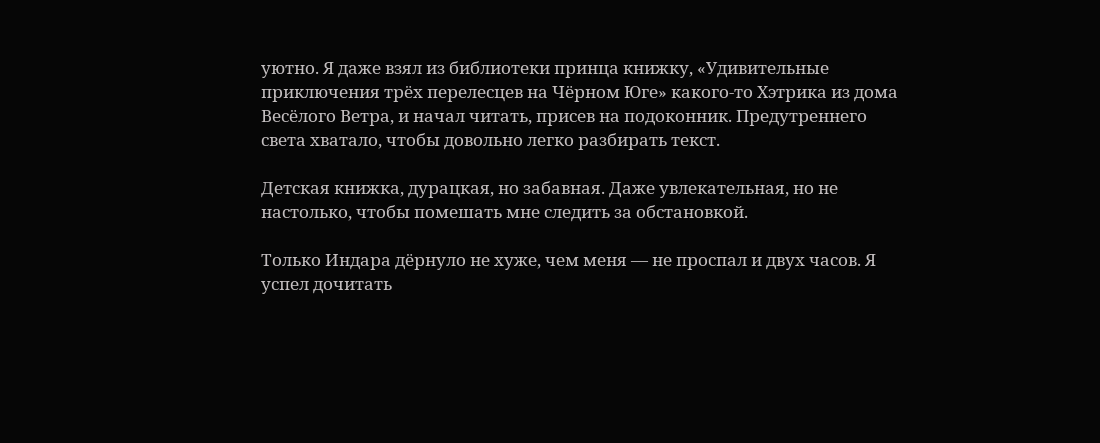уютно. Я даже взял из библиотеки принца книжку, «Удивительные приключения трёх перелесцев на Чёрном Юге» какого-то Хэтрика из дома Весёлого Ветра, и начал читать, присев на подоконник. Предутреннего света хватало, чтобы довольно легко разбирать текст.

Детская книжка, дурацкая, но забавная. Даже увлекательная, но не настолько, чтобы помешать мне следить за обстановкой.

Только Индара дёрнуло не хуже, чем меня — не проспал и двух часов. Я успел дочитать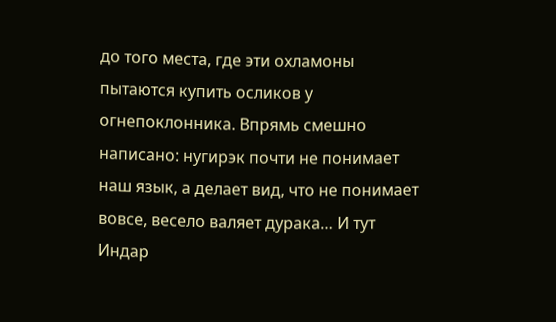до того места, где эти охламоны пытаются купить осликов у огнепоклонника. Впрямь смешно написано: нугирэк почти не понимает наш язык, а делает вид, что не понимает вовсе, весело валяет дурака… И тут Индар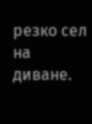резко сел на диване.